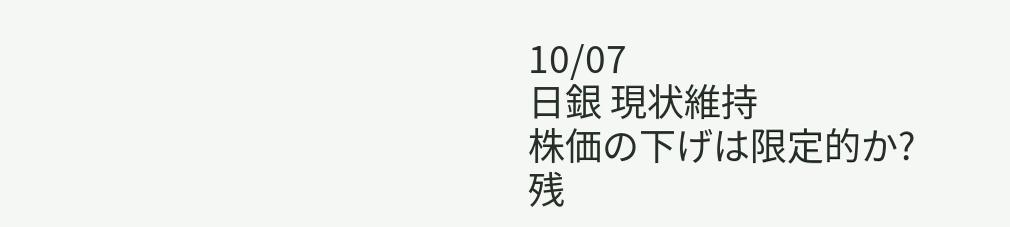10/07
日銀 現状維持
株価の下げは限定的か?
残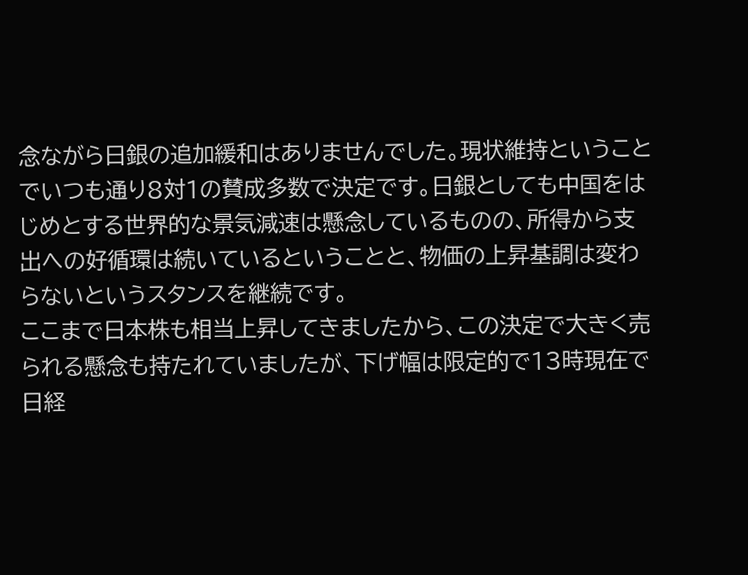念ながら日銀の追加緩和はありませんでした。現状維持ということでいつも通り8対1の賛成多数で決定です。日銀としても中国をはじめとする世界的な景気減速は懸念しているものの、所得から支出への好循環は続いているということと、物価の上昇基調は変わらないというスタンスを継続です。
ここまで日本株も相当上昇してきましたから、この決定で大きく売られる懸念も持たれていましたが、下げ幅は限定的で13時現在で日経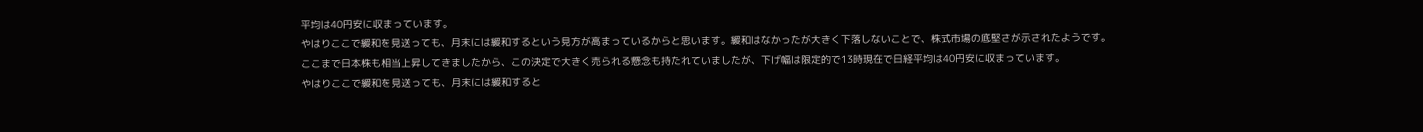平均は40円安に収まっています。
やはりここで緩和を見送っても、月末には緩和するという見方が高まっているからと思います。緩和はなかったが大きく下落しないことで、株式市場の底堅さが示されたようです。
ここまで日本株も相当上昇してきましたから、この決定で大きく売られる懸念も持たれていましたが、下げ幅は限定的で13時現在で日経平均は40円安に収まっています。
やはりここで緩和を見送っても、月末には緩和すると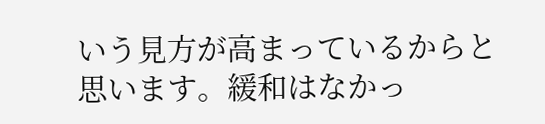いう見方が高まっているからと思います。緩和はなかっ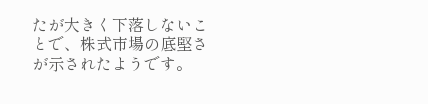たが大きく下落しないことで、株式市場の底堅さが示されたようです。